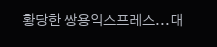황당한 쌍용익스프레스...대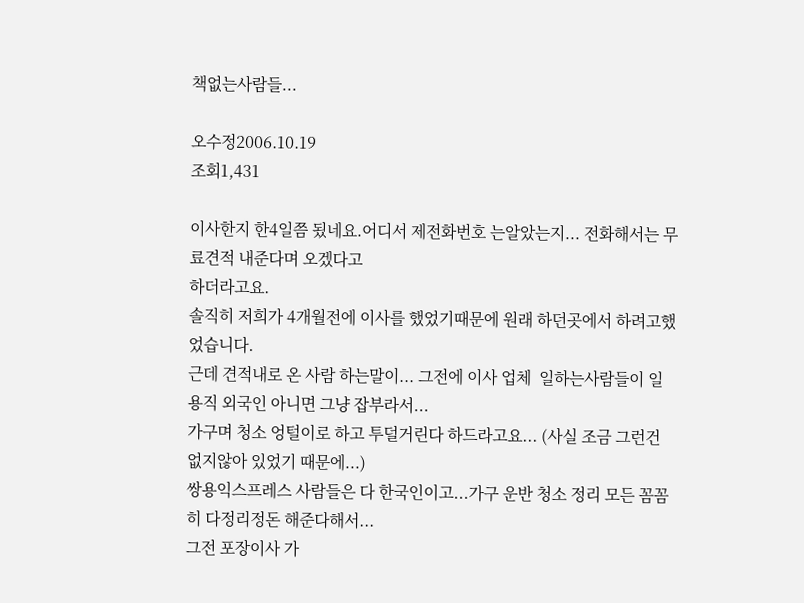책없는사람들...

오수정2006.10.19
조회1,431

이사한지 한4일쯤 됬네요.어디서 제전화번호 는알았는지... 전화해서는 무료견적 내준다며 오겠다고
하더라고요.
솔직히 저희가 4개월전에 이사를 했었기때문에 원래 하던곳에서 하려고했었습니다.
근데 견적내로 온 사람 하는말이... 그전에 이사 업체  일하는사람들이 일용직 외국인 아니면 그냥 잡부라서...
가구며 청소 엉털이로 하고 투덜거린다 하드라고요... (사실 조금 그런건 없지않아 있었기 때문에...)
쌍용익스프레스 사람들은 다 한국인이고...가구 운반 청소 정리 모든 꼼꼼히 다정리정돈 해준다해서...
그전 포장이사 가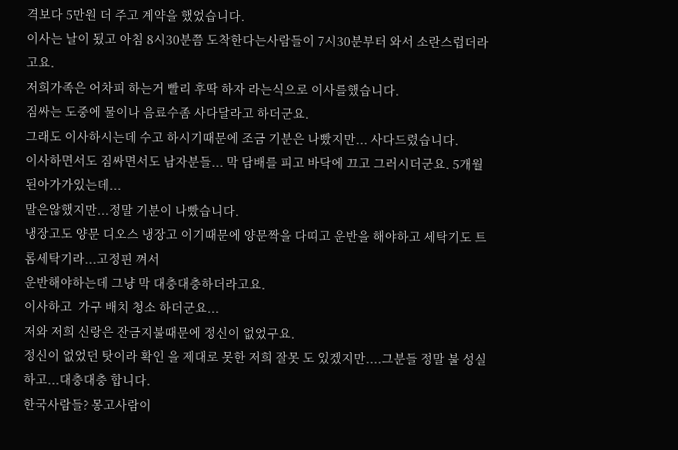격보다 5만원 더 주고 계약을 했었습니다.
이사는 날이 됬고 아침 8시30분쯤 도착한다는사람들이 7시30분부터 와서 소란스럽더라고요.
저희가족은 어차피 하는거 빨리 후딱 하자 라는식으로 이사를했습니다.
짐싸는 도중에 물이나 음료수좀 사다달라고 하더군요.
그래도 이사하시는데 수고 하시기때문에 조금 기분은 나빴지만... 사다드렸습니다.
이사하면서도 짐싸면서도 남자분들... 막 담배를 피고 바닥에 끄고 그러시더군요. 5개월된아가가있는데...
말은않했지만...정말 기분이 나빴습니다.
냉장고도 양문 디오스 냉장고 이기때문에 양문짝을 다띠고 운반을 해야하고 세탁기도 트롬세탁기라...고정핀 껴서
운반해야하는데 그냥 막 대충대충하더라고요.
이사하고  가구 배치 청소 하더군요...
저와 저희 신랑은 잔금지불때문에 정신이 없었구요.
정신이 없었던 탓이라 확인 을 제대로 못한 저희 잘못 도 있겠지만....그분들 정말 불 성실하고...대충대충 합니다.
한국사람들? 몽고사람이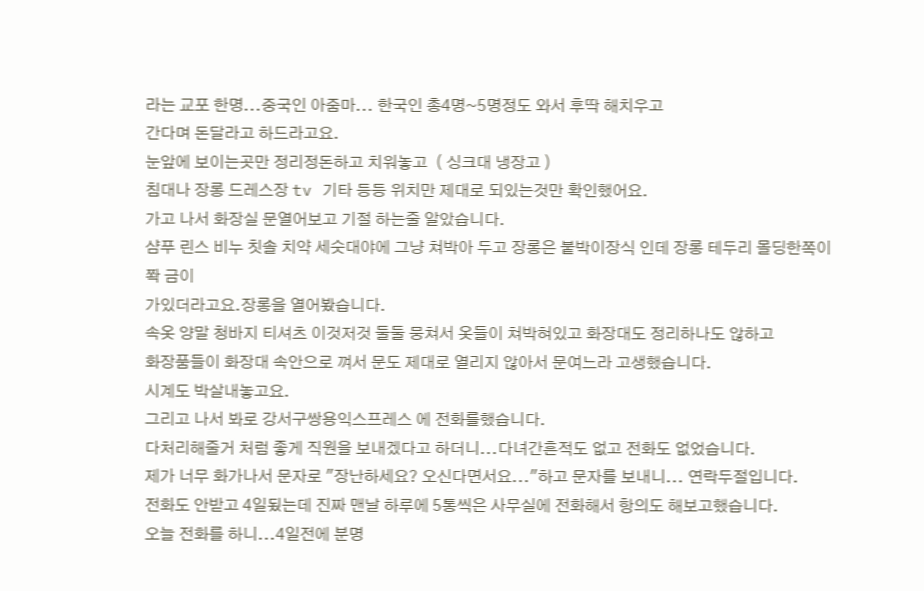라는 교포 한명...중국인 아줌마... 한국인 총4명~5명정도 와서 후딱 해치우고
간다며 돈달라고 하드라고요.
눈앞에 보이는곳만 정리정돈하고 치워놓고  ( 싱크대 냉장고 )
침대나 장롱 드레스장 tv 기타 등등 위치만 제대로 되있는것만 확인했어요.
가고 나서 화장실 문열어보고 기절 하는줄 알았습니다.
샴푸 린스 비누 칫솔 치약 세숫대야에 그냥 쳐박아 두고 장롱은 붙박이장식 인데 장롱 테두리 몰딩한쪽이 쫙 금이
가있더라고요.장롱을 열어봤습니다.
속옷 양말 청바지 티셔츠 이것저것 둘둘 뭉쳐서 옷들이 쳐박혀있고 화장대도 정리하나도 않하고
화장품들이 화장대 속안으로 껴서 문도 제대로 열리지 않아서 문여느라 고생했습니다.
시계도 박살내놓고요.
그리고 나서 봐로 강서구쌍용익스프레스 에 전화를했습니다.
다처리해줄거 처럼 좋게 직원을 보내겠다고 하더니...다녀간흔적도 없고 전화도 없었습니다.
제가 너무 화가나서 문자로 "장난하세요? 오신다면서요..."하고 문자를 보내니... 연락두절입니다.
전화도 안받고 4일됬는데 진짜 맨날 하루에 5통씩은 사무실에 전화해서 항의도 해보고했습니다.
오늘 전화를 하니...4일전에 분명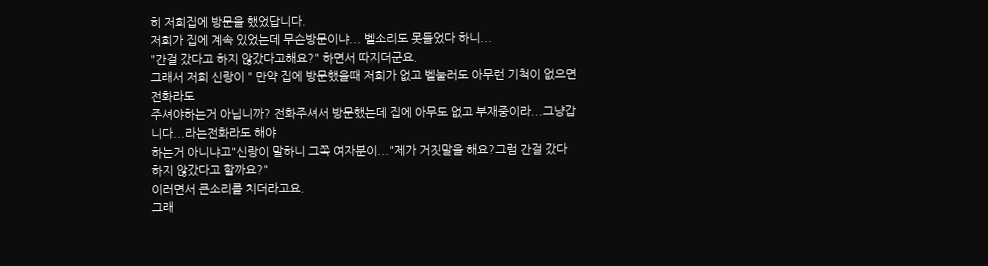히 저희집에 방문을 했었답니다.
저희가 집에 계속 있었는데 무슨방문이냐... 벨소리도 못들었다 하니...
"간걸 갔다고 하지 않갔다고해요?" 하면서 따지더군요.
그래서 저희 신랑이 " 만약 집에 방문했을때 저희가 없고 벨눌러도 아무런 기척이 없으면 전화라도
주셔야하는거 아닙니까? 전화주셔서 방문했는데 집에 아무도 없고 부재중이라...그냥갑니다...라는전화라도 해야
하는거 아니냐고"신랑이 말하니 그쪽 여자분이..."제가 거짓말을 해요?그럼 간걸 갔다 하지 않갔다고 할까요?"
이러면서 큰소리를 치더라고요.
그래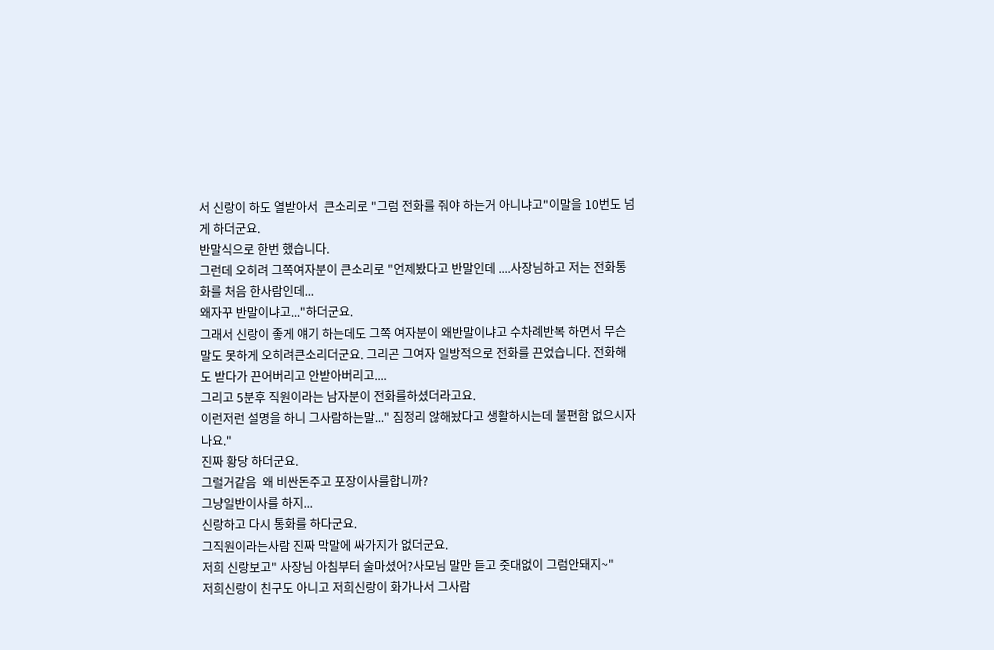서 신랑이 하도 열받아서  큰소리로 "그럼 전화를 줘야 하는거 아니냐고"이말을 10번도 넘게 하더군요.
반말식으로 한번 했습니다.
그런데 오히려 그쪽여자분이 큰소리로 "언제봤다고 반말인데 ....사장님하고 저는 전화통화를 처음 한사람인데...
왜자꾸 반말이냐고..."하더군요.
그래서 신랑이 좋게 얘기 하는데도 그쪽 여자분이 왜반말이냐고 수차례반복 하면서 무슨말도 못하게 오히려큰소리더군요. 그리곤 그여자 일방적으로 전화를 끈었습니다. 전화해도 받다가 끈어버리고 안받아버리고....
그리고 5분후 직원이라는 남자분이 전화를하셨더라고요.
이런저런 설명을 하니 그사람하는말..." 짐정리 않해놨다고 생활하시는데 불편함 없으시자나요."
진짜 황당 하더군요.
그럴거같음  왜 비싼돈주고 포장이사를합니까?
그냥일반이사를 하지...
신랑하고 다시 통화를 하다군요.
그직원이라는사람 진짜 막말에 싸가지가 없더군요.
저희 신랑보고" 사장님 아침부터 술마셨어?사모님 말만 듣고 줏대없이 그럼안돼지~"
저희신랑이 친구도 아니고 저희신랑이 화가나서 그사람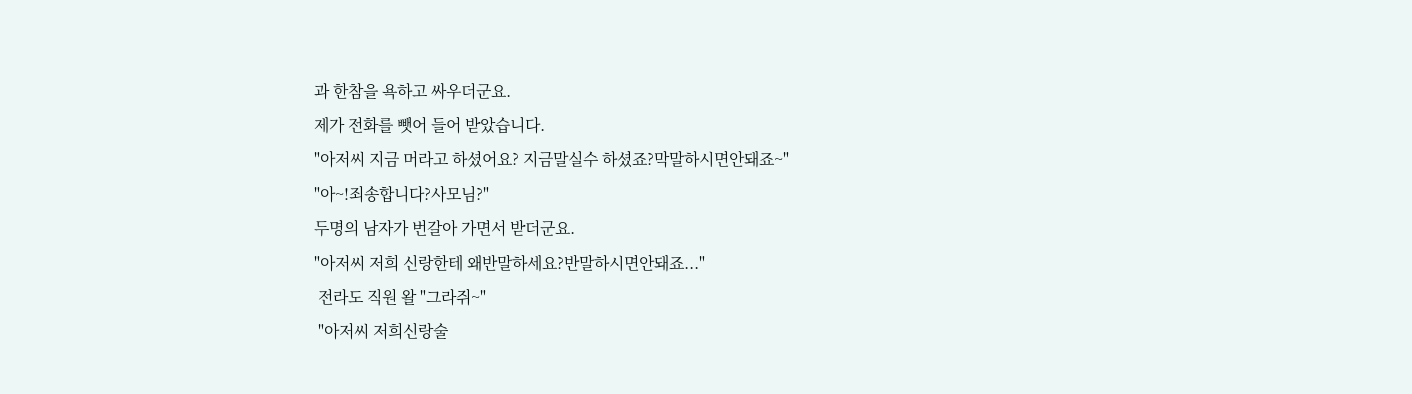과 한참을 욕하고 싸우더군요.
제가 전화를 뺏어 들어 받았습니다.
"아저씨 지금 머라고 하셨어요? 지금말실수 하셨죠?막말하시면안돼죠~"
"아~!죄송합니다?사모님?"
두명의 남자가 번갈아 가면서 받더군요.
"아저씨 저희 신랑한테 왜반말하세요?반말하시면안돼죠..."
 전라도 직원 왈 "그라쥐~"
 "아저씨 저희신랑술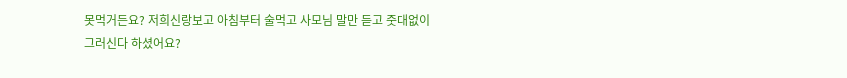못먹거든요? 저희신랑보고 아침부터 술먹고 사모님 말만 듣고 줏대없이 그러신다 하셨어요?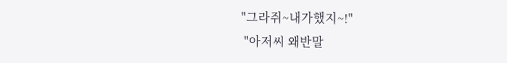"그라쥐~내가했지~!"
 "아저씨 왜반말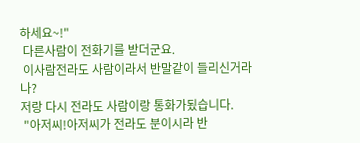하세요~!"
 다른사람이 전화기를 받더군요.
 이사람전라도 사람이라서 반말같이 들리신거라나?
저랑 다시 전라도 사람이랑 통화가됬습니다.
 "아저씨!아저씨가 전라도 분이시라 반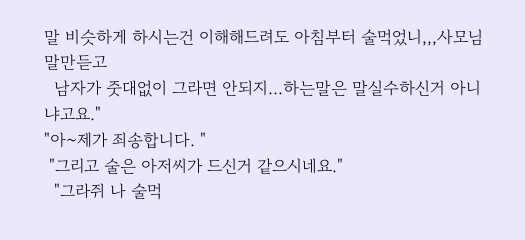말 비슷하게 하시는건 이해해드려도 아침부터 술먹었니,,,사모님 말만듣고
  남자가 줏대없이 그라면 안되지...하는말은 말실수하신거 아니냐고요."
"아~제가 죄송합니다. "
 "그리고 술은 아저씨가 드신거 같으시네요."
  "그라쥐 나 술먹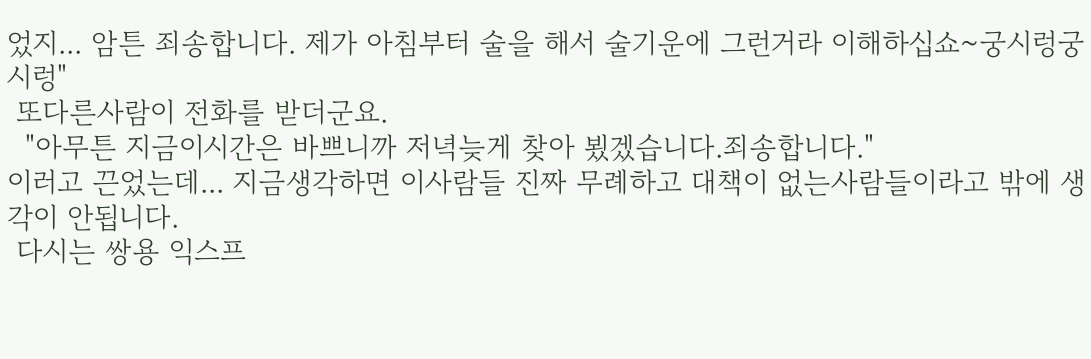었지... 암튼 죄송합니다. 제가 아침부터 술을 해서 술기운에 그런거라 이해하십쇼~궁시렁궁시렁"
 또다른사람이 전화를 받더군요.
  "아무튼 지금이시간은 바쁘니까 저녁늦게 찾아 뵜겠습니다.죄송합니다."
이러고 끈었는데... 지금생각하면 이사람들 진짜 무례하고 대책이 없는사람들이라고 밖에 생각이 안됩니다.
 다시는 쌍용 익스프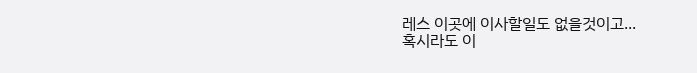레스 이곳에 이사할일도 없을것이고...
혹시라도 이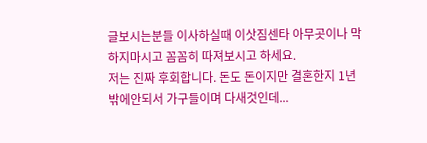글보시는분들 이사하실때 이삿짐센타 아무곳이나 막 하지마시고 꼼꼼히 따져보시고 하세요.
저는 진짜 후회합니다. 돈도 돈이지만 결혼한지 1년밖에안되서 가구들이며 다새것인데...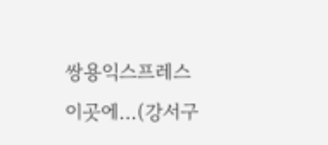쌍용익스프레스 이곳에...(강서구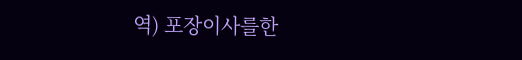역) 포장이사를한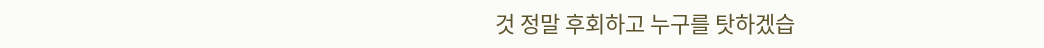것 정말 후회하고 누구를 탓하겠습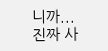니까...
진짜 사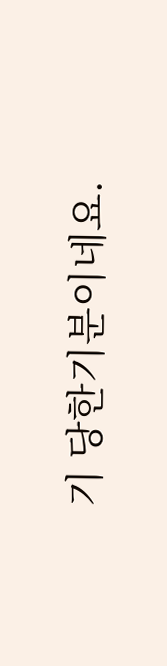기 당한기분이네요.